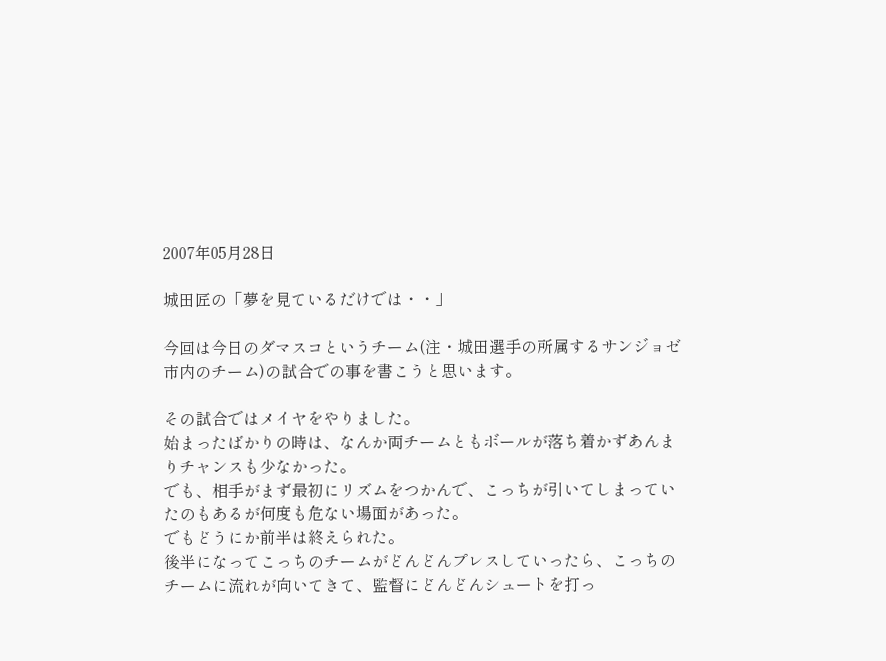2007年05月28日

城田匠の「夢を見ているだけでは・・」

今回は今日のダマスコというチーム(注・城田選手の所属するサンジョゼ市内のチーム)の試合での事を書こうと思います。

その試合ではメイヤをやりました。
始まったばかりの時は、なんか両チームともボールが落ち着かずあんまりチャンスも少なかった。
でも、相手がまず最初にリズムをつかんで、こっちが引いてしまっていたのもあるが何度も危ない場面があった。
でもどうにか前半は終えられた。
後半になってこっちのチームがどんどんプレスしていったら、こっちのチームに流れが向いてきて、監督にどんどんシュートを打っ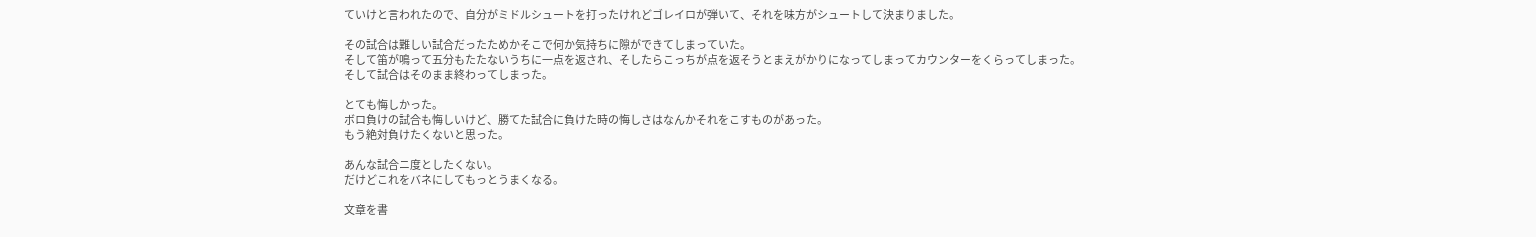ていけと言われたので、自分がミドルシュートを打ったけれどゴレイロが弾いて、それを味方がシュートして決まりました。

その試合は難しい試合だったためかそこで何か気持ちに隙ができてしまっていた。
そして笛が鳴って五分もたたないうちに一点を返され、そしたらこっちが点を返そうとまえがかりになってしまってカウンターをくらってしまった。
そして試合はそのまま終わってしまった。

とても悔しかった。
ボロ負けの試合も悔しいけど、勝てた試合に負けた時の悔しさはなんかそれをこすものがあった。
もう絶対負けたくないと思った。

あんな試合ニ度としたくない。
だけどこれをバネにしてもっとうまくなる。

文章を書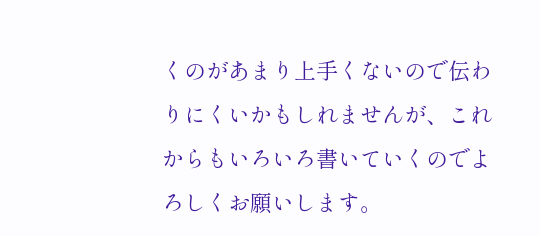くのがあまり上手くないので伝わりにくいかもしれませんが、これからもいろいろ書いていくのでよろしくお願いします。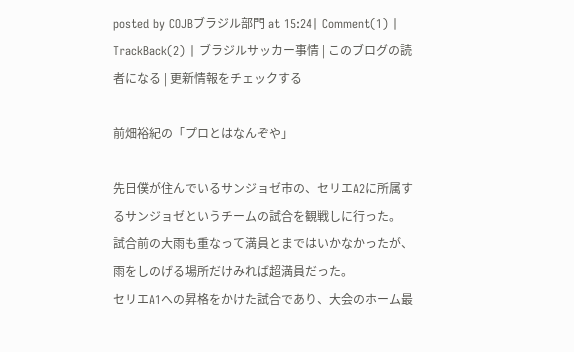posted by COJBブラジル部門 at 15:24| Comment(1) | TrackBack(2) | ブラジルサッカー事情 | このブログの読者になる | 更新情報をチェックする

前畑裕紀の「プロとはなんぞや」

先日僕が住んでいるサンジョゼ市の、セリエA2に所属するサンジョゼというチームの試合を観戦しに行った。
試合前の大雨も重なって満員とまではいかなかったが、雨をしのげる場所だけみれば超満員だった。
セリエA1への昇格をかけた試合であり、大会のホーム最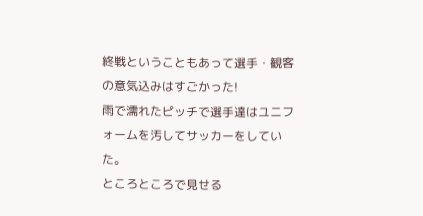終戦ということもあって選手・観客の意気込みはすごかった!
雨で濡れたピッチで選手達はユニフォームを汚してサッカーをしていた。
ところところで見せる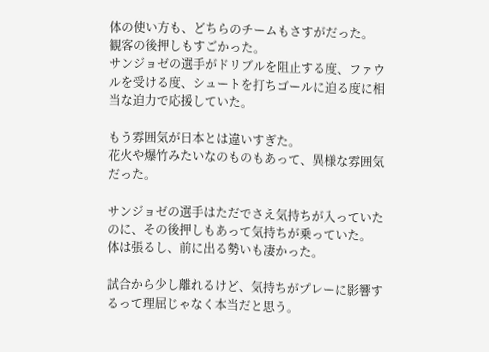体の使い方も、どちらのチームもさすがだった。
観客の後押しもすごかった。
サンジョゼの選手がドリブルを阻止する度、ファウルを受ける度、シュートを打ちゴールに迫る度に相当な迫力で応援していた。

もう雰囲気が日本とは違いすぎた。
花火や爆竹みたいなのものもあって、異様な雰囲気だった。

サンジョゼの選手はただでさえ気持ちが入っていたのに、その後押しもあって気持ちが乗っていた。
体は張るし、前に出る勢いも凄かった。

試合から少し離れるけど、気持ちがプレーに影響するって理屈じゃなく本当だと思う。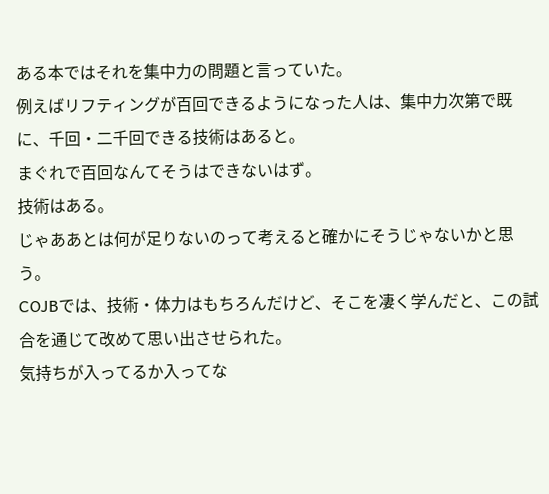ある本ではそれを集中力の問題と言っていた。
例えばリフティングが百回できるようになった人は、集中力次第で既に、千回・二千回できる技術はあると。
まぐれで百回なんてそうはできないはず。
技術はある。
じゃああとは何が足りないのって考えると確かにそうじゃないかと思う。
COJBでは、技術・体力はもちろんだけど、そこを凄く学んだと、この試合を通じて改めて思い出させられた。
気持ちが入ってるか入ってな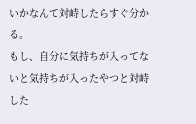いかなんて対峙したらすぐ分かる。
もし、自分に気持ちが入ってないと気持ちが入ったやつと対峙した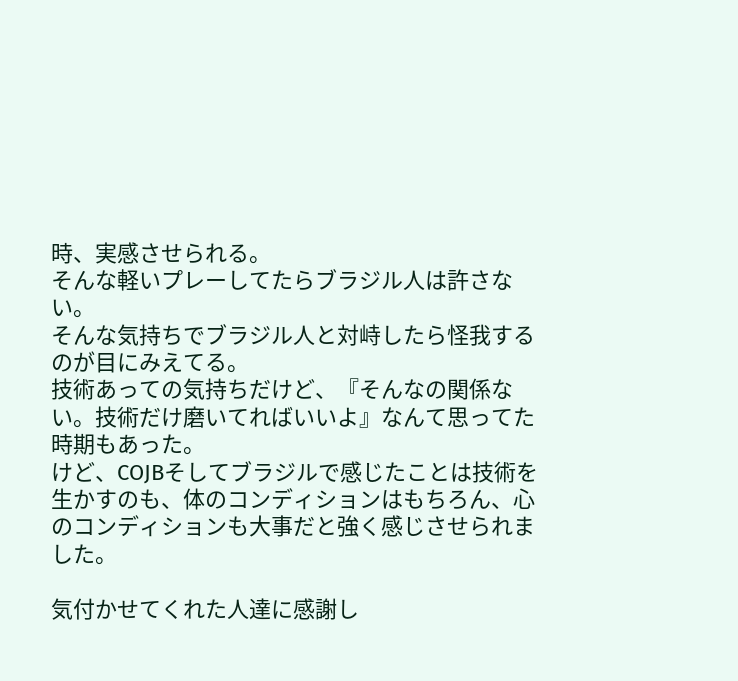時、実感させられる。
そんな軽いプレーしてたらブラジル人は許さない。
そんな気持ちでブラジル人と対峙したら怪我するのが目にみえてる。
技術あっての気持ちだけど、『そんなの関係ない。技術だけ磨いてればいいよ』なんて思ってた時期もあった。
けど、COJBそしてブラジルで感じたことは技術を生かすのも、体のコンディションはもちろん、心のコンディションも大事だと強く感じさせられました。

気付かせてくれた人達に感謝し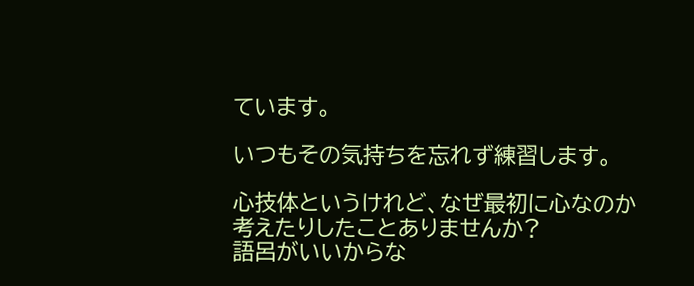ています。

いつもその気持ちを忘れず練習します。

心技体というけれど、なぜ最初に心なのか考えたりしたことありませんか?
語呂がいいからな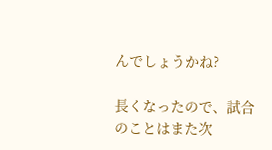んでしょうかね?

長くなったので、試合のことはまた次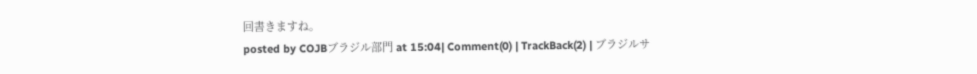回書きますね。
posted by COJBブラジル部門 at 15:04| Comment(0) | TrackBack(2) | ブラジルサ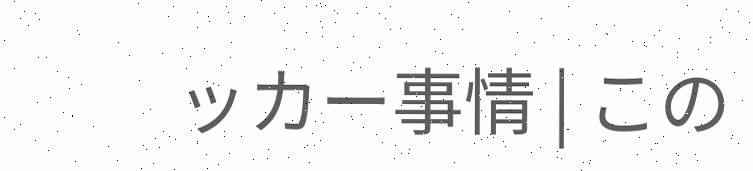ッカー事情 | この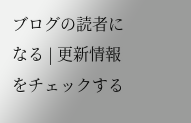ブログの読者になる | 更新情報をチェックする